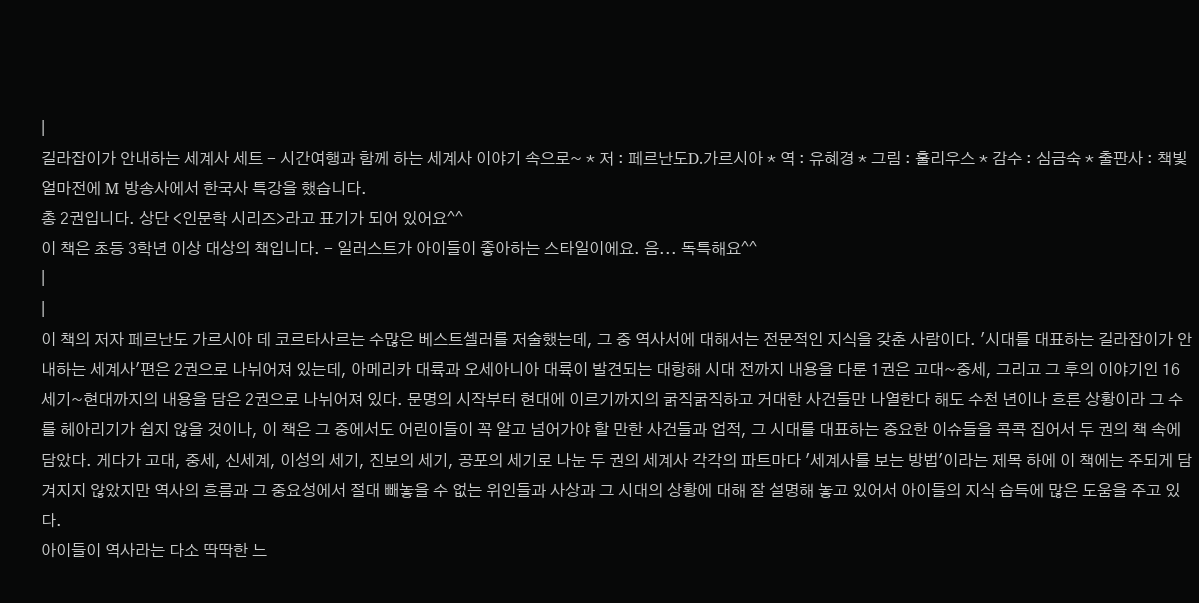|
길라잡이가 안내하는 세계사 세트 - 시간여행과 함께 하는 세계사 이야기 속으로~ * 저 : 페르난도D.가르시아 * 역 : 유혜경 * 그림 : 훌리우스 * 감수 : 심금숙 * 출판사 : 책빛
얼마전에 M 방송사에서 한국사 특강을 했습니다.
총 2권입니다. 상단 <인문학 시리즈>라고 표기가 되어 있어요^^
이 책은 초등 3학년 이상 대상의 책입니다. - 일러스트가 아이들이 좋아하는 스타일이에요. 음... 독특해요^^
|
|
이 책의 저자 페르난도 가르시아 데 코르타사르는 수많은 베스트셀러를 저술했는데, 그 중 역사서에 대해서는 전문적인 지식을 갖춘 사람이다. '시대를 대표하는 길라잡이가 안내하는 세계사'편은 2권으로 나뉘어져 있는데, 아메리카 대륙과 오세아니아 대륙이 발견되는 대항해 시대 전까지 내용을 다룬 1권은 고대~중세, 그리고 그 후의 이야기인 16세기~현대까지의 내용을 담은 2권으로 나뉘어져 있다. 문명의 시작부터 현대에 이르기까지의 굵직굵직하고 거대한 사건들만 나열한다 해도 수천 년이나 흐른 상황이라 그 수를 헤아리기가 쉽지 않을 것이나, 이 책은 그 중에서도 어린이들이 꼭 알고 넘어가야 할 만한 사건들과 업적, 그 시대를 대표하는 중요한 이슈들을 콕콕 집어서 두 권의 책 속에 담았다. 게다가 고대, 중세, 신세계, 이성의 세기, 진보의 세기, 공포의 세기로 나눈 두 권의 세계사 각각의 파트마다 '세계사를 보는 방법'이라는 제목 하에 이 책에는 주되게 담겨지지 않았지만 역사의 흐름과 그 중요성에서 절대 빼놓을 수 없는 위인들과 사상과 그 시대의 상황에 대해 잘 설명해 놓고 있어서 아이들의 지식 습득에 많은 도움을 주고 있다.
아이들이 역사라는 다소 딱딱한 느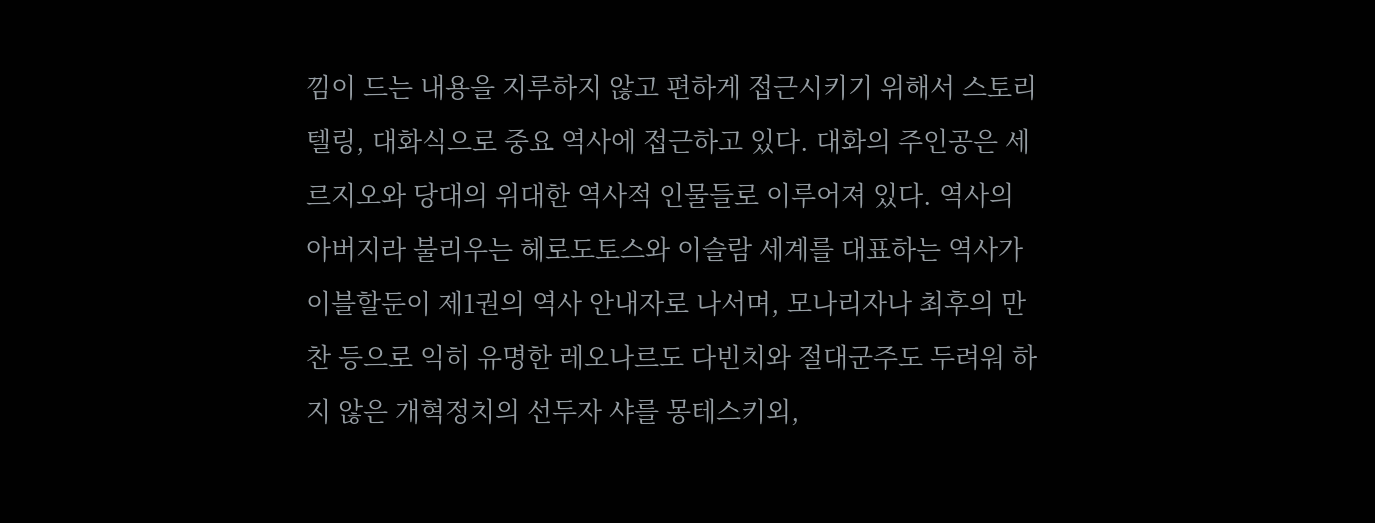낌이 드는 내용을 지루하지 않고 편하게 접근시키기 위해서 스토리텔링, 대화식으로 중요 역사에 접근하고 있다. 대화의 주인공은 세르지오와 당대의 위대한 역사적 인물들로 이루어져 있다. 역사의 아버지라 불리우는 헤로도토스와 이슬람 세계를 대표하는 역사가 이블할둔이 제1권의 역사 안내자로 나서며, 모나리자나 최후의 만찬 등으로 익히 유명한 레오나르도 다빈치와 절대군주도 두려워 하지 않은 개혁정치의 선두자 샤를 몽테스키외,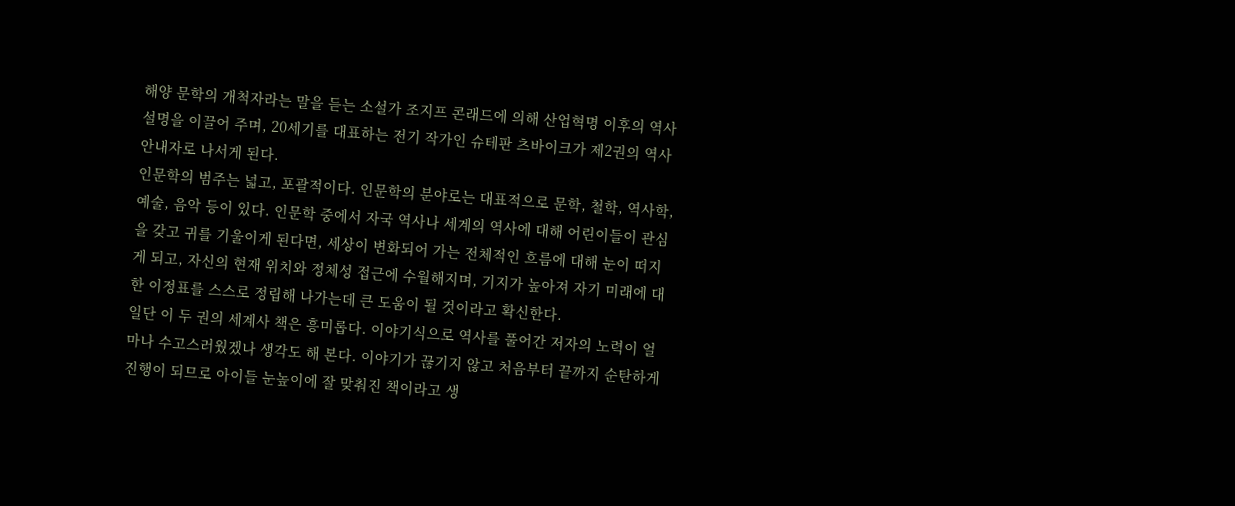해양 문학의 개척자라는 말을 듣는 소설가 조지프 콘래드에 의해 산업혁명 이후의 역사 설명을 이끌어 주며, 20세기를 대표하는 전기 작가인 슈테판 츠바이크가 제2권의 역사 안내자로 나서게 된다.
인문학의 범주는 넓고, 포괄적이다. 인문학의 분야로는 대표적으로 문학, 철학, 역사학, 예술, 음악 등이 있다. 인문학 중에서 자국 역사나 세계의 역사에 대해 어린이들이 관심을 갖고 귀를 기울이게 된다면, 세상이 변화되어 가는 전체적인 흐름에 대해 눈이 떠지게 되고, 자신의 현재 위치와 정체성 접근에 수월해지며, 기지가 높아져 자기 미래에 대한 이정표를 스스로 정립해 나가는데 큰 도움이 될 것이라고 확신한다.
일단 이 두 권의 세계사 책은 흥미롭다. 이야기식으로 역사를 풀어간 저자의 노력이 얼마나 수고스러웠겠나 생각도 해 본다. 이야기가 끊기지 않고 처음부터 끝까지 순탄하게 진행이 되므로 아이들 눈높이에 잘 맞춰진 책이라고 생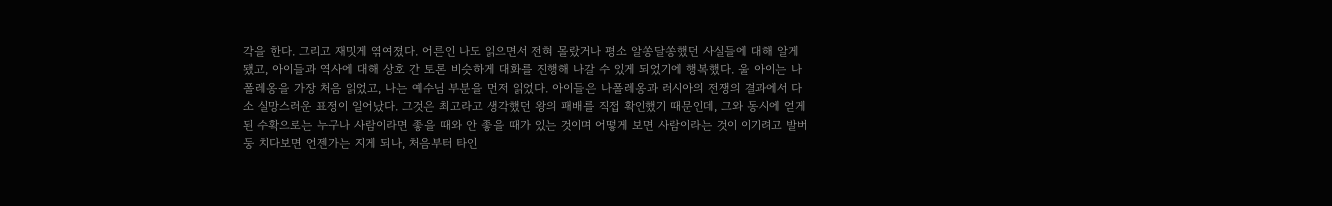각을 한다. 그리고 재밋게 엮여졌다. 어른인 나도 읽으면서 전혀 몰랐거나 평소 알쏭달쏭했던 사실들에 대해 알게 됐고, 아이들과 역사에 대해 상호 간 토론 비슷하게 대화를 진행해 나갈 수 있게 되었기에 행복했다. 울 아이는 나폴레옹을 가장 처음 읽었고, 나는 예수님 부분을 먼저 읽었다. 아이들은 나폴레옹과 러시아의 전쟁의 결과에서 다소 실망스러운 표정이 일어났다. 그것은 최고라고 생각했던 왕의 패배를 직접 확인했기 때문인데, 그와 동시에 얻게된 수확으로는 누구나 사람이라면 좋을 때와 안 좋을 때가 있는 것이며 어떻게 보면 사람이라는 것이 이기려고 발버둥 치다보면 언젠가는 지게 되나, 처음부터 타인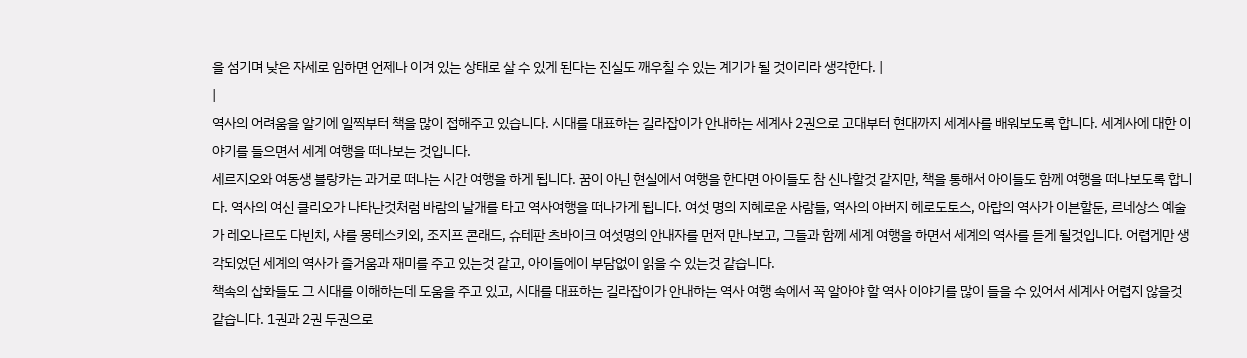을 섬기며 낮은 자세로 임하면 언제나 이겨 있는 상태로 살 수 있게 된다는 진실도 깨우칠 수 있는 계기가 될 것이리라 생각한다. |
|
역사의 어려움을 알기에 일찍부터 책을 많이 접해주고 있습니다. 시대를 대표하는 길라잡이가 안내하는 세계사 2권으로 고대부터 현대까지 세계사를 배워보도록 합니다. 세계사에 대한 이야기를 들으면서 세계 여행을 떠나보는 것입니다.
세르지오와 여동생 블랑카는 과거로 떠나는 시간 여행을 하게 됩니다. 꿈이 아닌 현실에서 여행을 한다면 아이들도 참 신나할것 같지만, 책을 통해서 아이들도 함께 여행을 떠나보도록 합니다. 역사의 여신 클리오가 나타난것처럼 바람의 날개를 타고 역사여행을 떠나가게 됩니다. 여섯 명의 지혜로운 사람들, 역사의 아버지 헤로도토스, 아랍의 역사가 이븐할둔, 르네상스 예술가 레오나르도 다빈치, 샤를 몽테스키외, 조지프 콘래드, 슈테판 츠바이크 여섯명의 안내자를 먼저 만나보고, 그들과 함께 세계 여행을 하면서 세계의 역사를 듣게 될것입니다. 어렵게만 생각되었던 세계의 역사가 즐거움과 재미를 주고 있는것 같고, 아이들에이 부담없이 읽을 수 있는것 같습니다.
책속의 삽화들도 그 시대를 이해하는데 도움을 주고 있고, 시대를 대표하는 길라잡이가 안내하는 역사 여행 속에서 꼭 알아야 할 역사 이야기를 많이 들을 수 있어서 세계사 어렵지 않을것 같습니다. 1권과 2권 두권으로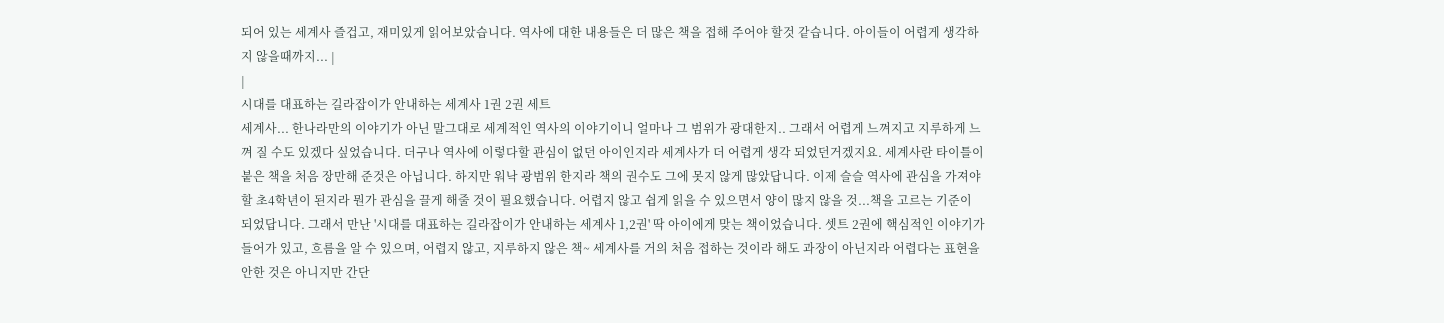되어 있는 세계사 즐겁고, 재미있게 읽어보았습니다. 역사에 대한 내용들은 더 많은 책을 접해 주어야 할것 같습니다. 아이들이 어렵게 생각하지 않을때까지... |
|
시대를 대표하는 길라잡이가 안내하는 세계사 1권 2권 세트
세계사... 한나라만의 이야기가 아닌 말그대로 세계적인 역사의 이야기이니 얼마나 그 범위가 광대한지.. 그래서 어렵게 느껴지고 지루하게 느껴 질 수도 있겠다 싶었습니다. 더구나 역사에 이렇다할 관심이 없던 아이인지라 세계사가 더 어렵게 생각 되었던거겠지요. 세계사란 타이틀이 붙은 책을 처음 장만해 준것은 아닙니다. 하지만 워낙 광범위 한지라 책의 권수도 그에 못지 않게 많았답니다. 이제 슬슬 역사에 관심을 가져야할 초4학년이 된지라 뭔가 관심을 끌게 해줄 것이 필요했습니다. 어렵지 않고 쉽게 읽을 수 있으면서 양이 많지 않을 것...책을 고르는 기준이 되었답니다. 그래서 만난 '시대를 대표하는 길라잡이가 안내하는 세계사 1,2권' 딱 아이에게 맞는 책이었습니다. 셋트 2권에 핵심적인 이야기가 들어가 있고, 흐름을 알 수 있으며, 어렵지 않고, 지루하지 않은 책~ 세계사를 거의 처음 접하는 것이라 해도 과장이 아닌지라 어렵다는 표현을 안한 것은 아니지만 간단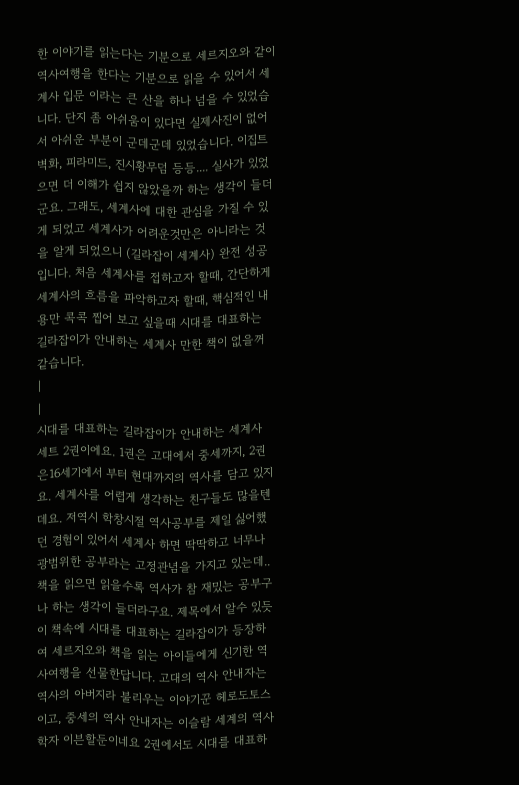한 이야기를 읽는다는 기분으로 세르지오와 같이 역사여행을 한다는 기분으로 읽을 수 있어서 세계사 입문 이라는 큰 산을 하나 넘을 수 있었습니다. 단지 좀 아쉬움이 있다면 실제사진이 없어서 아쉬운 부분이 군데군데 있었습니다. 이집트 벽화, 피라미드, 진시황무덤 등등.... 실사가 있었으면 더 이해가 쉽지 않았을까 하는 생각이 들더군요. 그래도, 세계사에 대한 관심을 가질 수 있게 되었고 세계사가 어려운것만은 아니라는 것을 알게 되었으니 (길라잡이 세계사) 완전 성공입니다. 처음 세계사를 접하고자 할때, 간단하게 세계사의 흐름을 파악하고자 할때, 핵심적인 내용만 콕콕 찝어 보고 싶을때 시대를 대표하는 길라잡이가 안내하는 세계사 만한 책이 없을꺼 같습니다.
|
|
시대를 대표하는 길라잡이가 안내하는 세계사 세트 2권이에요. 1권은 고대에서 중세까지, 2권은16세기에서 부터 현대까지의 역사를 담고 있지요. 세계사를 어렵게 생각하는 친구들도 많을텐데요. 저역시 학창시절 역사공부를 제일 싫어했던 경험이 있어서 세계사 하면 딱딱하고 너무나 광범위한 공부라는 고정관념을 가지고 있는데.. 책을 읽으면 읽을수록 역사가 참 재밌는 공부구나 하는 생각이 들더라구요. 제목에서 알수 있듯이 책속에 시대를 대표하는 길라잡이가 등장하여 세르지오와 책을 읽는 아이들에게 신기한 역사여행을 선물한답니다. 고대의 역사 안내자는 역사의 아버지라 불리우는 이야기꾼 헤로도토스이고, 중세의 역사 안내자는 이슬람 세계의 역사학자 이븐할둔이네요 2권에서도 시대를 대표하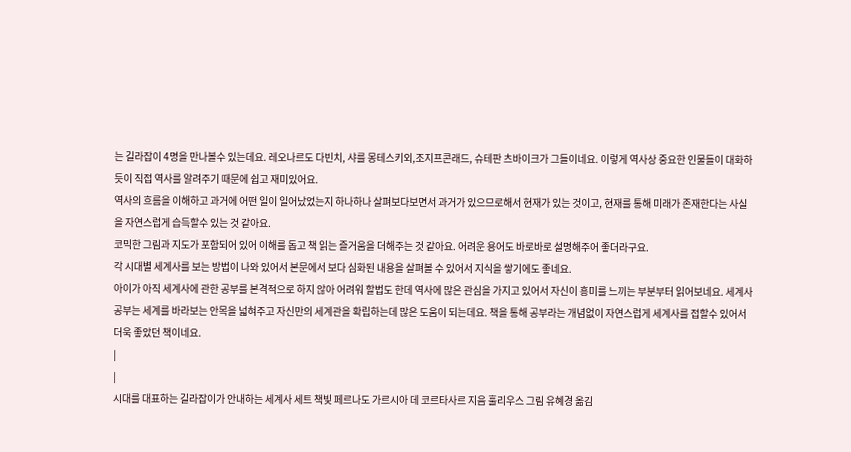는 길라잡이 4명을 만나볼수 있는데요. 레오나르도 다빈치, 샤를 몽테스키외,조지프콘래드, 슈테판 츠바이크가 그들이네요. 이렇게 역사상 중요한 인물들이 대화하듯이 직접 역사를 알려주기 때문에 쉽고 재미있어요.
역사의 흐름을 이해하고 과거에 어떤 일이 일어났었는지 하나하나 살펴보다보면서 과거가 있으므로해서 현재가 있는 것이고, 현재를 통해 미래가 존재한다는 사실을 자연스럽게 습득할수 있는 것 같아요.
코믹한 그림과 지도가 포함되어 있어 이해를 돕고 책 읽는 즐거움을 더해주는 것 같아요. 어려운 용어도 바로바로 설명해주어 좋더라구요.
각 시대별 세계사를 보는 방법이 나와 있어서 본문에서 보다 심화된 내용을 살펴볼 수 있어서 지식을 쌓기에도 좋네요.
아이가 아직 세계사에 관한 공부를 본격적으로 하지 않아 어려워 할법도 한데 역사에 많은 관심을 가지고 있어서 자신이 흥미를 느끼는 부분부터 읽어보네요. 세계사 공부는 세계를 바라보는 안목을 넓혀주고 자신만의 세계관을 확립하는데 많은 도움이 되는데요. 책을 통해 공부라는 개념없이 자연스럽게 세계사를 접할수 있어서 더욱 좋았던 책이네요.
|
|
시대를 대표하는 길라잡이가 안내하는 세계사 세트 책빛 페르나도 가르시아 데 코르타사르 지음 훌리우스 그림 유혜경 옮김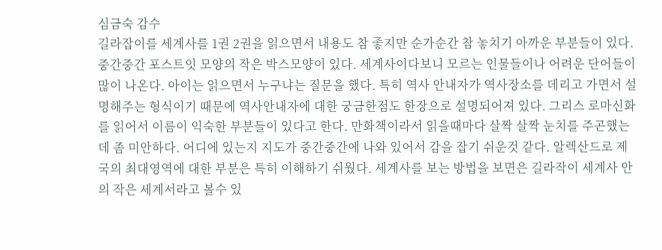심금숙 감수
길라잡이를 세계사를 1권 2권을 읽으면서 내용도 참 좋지만 순가순간 참 놓치기 아까운 부분들이 있다. 중간중간 포스트잇 모양의 작은 박스모양이 있다. 세계사이다보니 모르는 인물들이나 어려운 단어들이 많이 나온다. 아이는 읽으면서 누구냐는 질문을 했다. 특히 역사 안내자가 역사장소를 데리고 가면서 설명해주는 형식이기 때문에 역사안내자에 대한 궁금한점도 한장으로 설명되어져 있다. 그리스 로마신화를 읽어서 이름이 익숙한 부분들이 있다고 한다. 만화책이라서 읽을때마다 살짝 살짝 눈치를 주곤했는데 좀 미안하다. 어디에 있는지 지도가 중간중간에 나와 있어서 감을 잡기 쉬운것 같다. 알렉산드로 제국의 최대영역에 대한 부분은 특히 이해하기 쉬웠다. 세계사를 보는 방법을 보면은 길라작이 세계사 안의 작은 세계서라고 볼수 있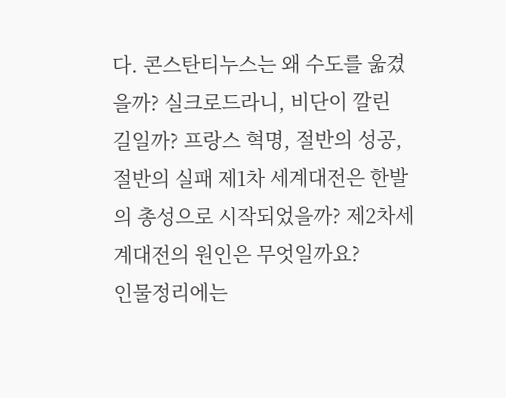다. 콘스탄티누스는 왜 수도를 욺겼을까? 실크로드라니, 비단이 깔린 길일까? 프랑스 혁명, 절반의 성공, 절반의 실패 제1차 세계대전은 한발의 총성으로 시작되었을까? 제2차세계대전의 원인은 무엇일까요?
인물정리에는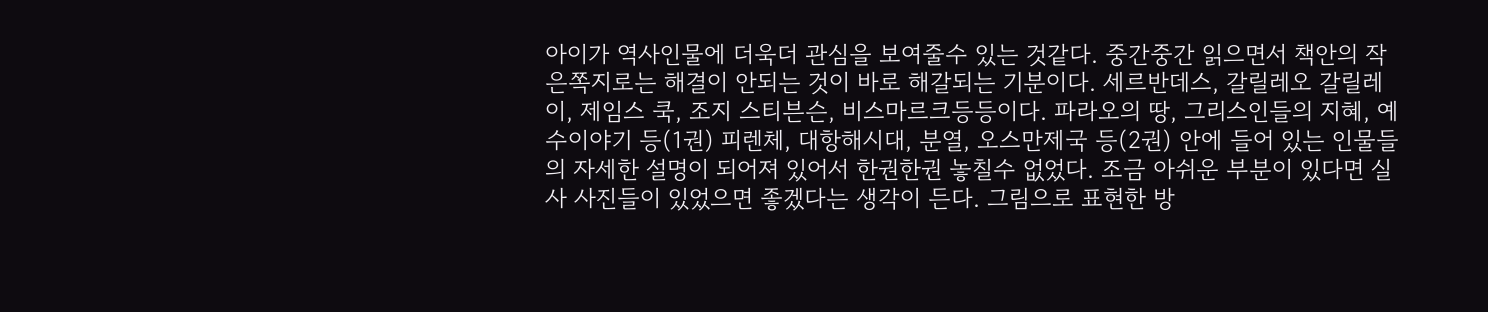아이가 역사인물에 더욱더 관심을 보여줄수 있는 것같다. 중간중간 읽으면서 책안의 작은쪽지로는 해결이 안되는 것이 바로 해갈되는 기분이다. 세르반데스, 갈릴레오 갈릴레이, 제임스 쿡, 조지 스티븐슨, 비스마르크등등이다. 파라오의 땅, 그리스인들의 지혜, 예수이야기 등(1권) 피렌체, 대항해시대, 분열, 오스만제국 등(2권) 안에 들어 있는 인물들의 자세한 설명이 되어져 있어서 한권한권 놓칠수 없었다. 조금 아쉬운 부분이 있다면 실사 사진들이 있었으면 좋겠다는 생각이 든다. 그림으로 표현한 방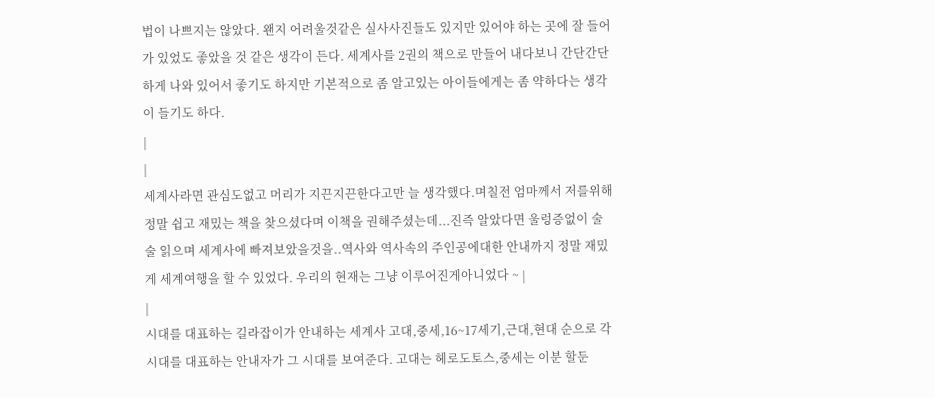법이 나쁘지는 않았다. 왠지 어려울것같은 실사사진들도 있지만 있어야 하는 곳에 잘 들어가 있었도 좋았을 것 같은 생각이 든다. 세계사를 2권의 책으로 만들어 내다보니 간단간단하게 나와 있어서 좋기도 하지만 기본적으로 좀 알고있는 아이들에게는 좀 약하다는 생각이 들기도 하다.
|
|
세계사라면 관심도없고 머리가 지끈지끈한다고만 늘 생각했다.며칠전 엄마께서 저를위해 정말 쉽고 재밌는 책을 찾으셨다며 이책을 권해주셨는데...진즉 알았다면 울렁증없이 술술 읽으며 세계사에 빠져보았을것을..역사와 역사속의 주인공에대한 안내까지 정말 재밌게 세계여행을 할 수 있었다. 우리의 현재는 그냥 이루어진게아니었다 ~ |
|
시대를 대표하는 길라잡이가 안내하는 세계사 고대,중세,16~17세기,근대,현대 순으로 각 시대를 대표하는 안내자가 그 시대를 보여준다. 고대는 헤로도토스,중세는 이분 할둔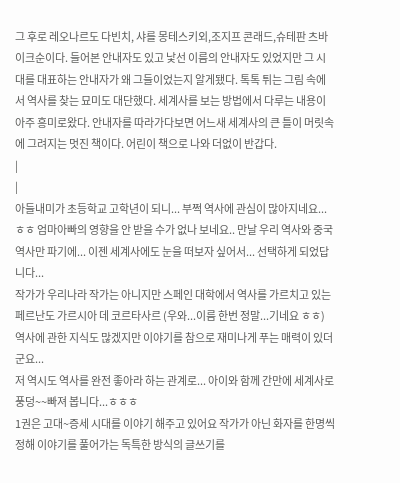그 후로 레오나르도 다빈치, 샤를 몽테스키외,조지프 콘래드,슈테판 츠바이크순이다. 들어본 안내자도 있고 낯선 이름의 안내자도 있었지만 그 시대를 대표하는 안내자가 왜 그들이었는지 알게됐다. 톡톡 튀는 그림 속에서 역사를 찾는 묘미도 대단했다. 세계사를 보는 방법에서 다루는 내용이 아주 흥미로왔다. 안내자를 따라가다보면 어느새 세계사의 큰 틀이 머릿속에 그려지는 멋진 책이다. 어린이 책으로 나와 더없이 반갑다.
|
|
아들내미가 초등학교 고학년이 되니... 부쩍 역사에 관심이 많아지네요... ㅎㅎ 엄마아빠의 영향을 안 받을 수가 없나 보네요.. 만날 우리 역사와 중국 역사만 파기에... 이젠 세계사에도 눈을 떠보자 싶어서... 선택하게 되었답니다...
작가가 우리나라 작가는 아니지만 스페인 대학에서 역사를 가르치고 있는 페르난도 가르시아 데 코르타사르 (우와...이름 한번 정말...기네요 ㅎㅎ) 역사에 관한 지식도 많겠지만 이야기를 참으로 재미나게 푸는 매력이 있더군요...
저 역시도 역사를 완전 좋아라 하는 관계로... 아이와 함께 간만에 세계사로 풍덩~~빠져 봅니다...ㅎㅎㅎ
1권은 고대~증세 시대를 이야기 해주고 있어요 작가가 아닌 화자를 한명씩 정해 이야기를 풀어가는 독특한 방식의 글쓰기를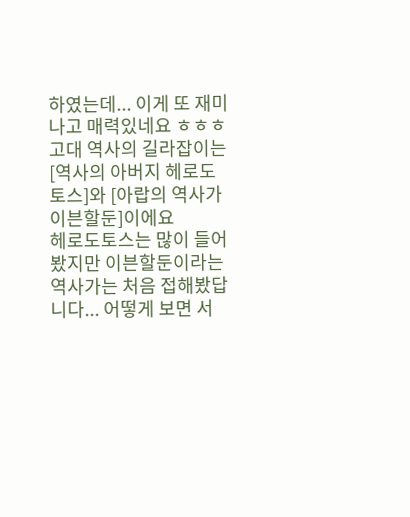하였는데... 이게 또 재미나고 매력있네요 ㅎㅎㅎ 고대 역사의 길라잡이는 [역사의 아버지 헤로도토스]와 [아랍의 역사가 이븐할둔]이에요
헤로도토스는 많이 들어봤지만 이븐할둔이라는 역사가는 처음 접해봤답니다... 어떻게 보면 서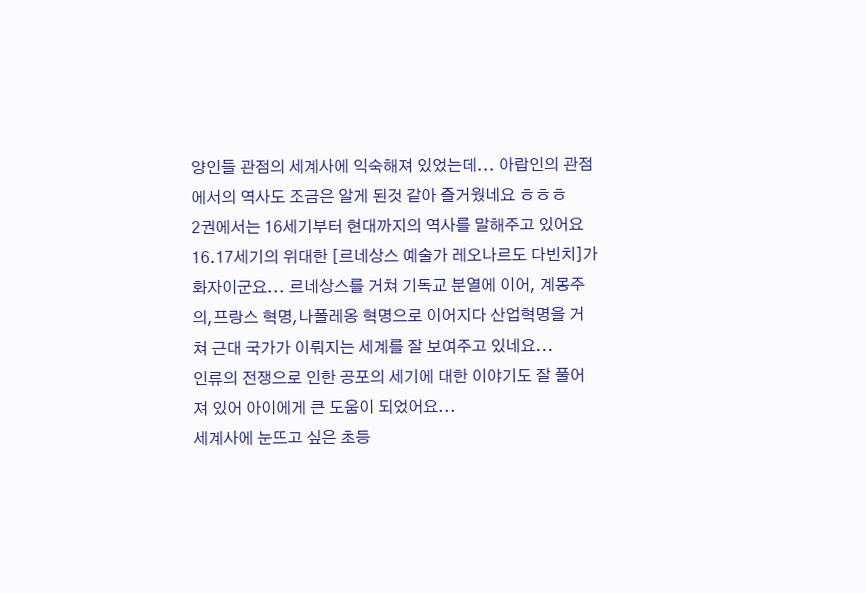양인들 관점의 세계사에 익숙해져 있었는데... 아랍인의 관점에서의 역사도 조금은 알게 된것 같아 즐거웠네요 ㅎㅎㅎ
2권에서는 16세기부터 현대까지의 역사를 말해주고 있어요 16.17세기의 위대한 [르네상스 예술가 레오나르도 다빈치]가 화자이군요... 르네상스를 거쳐 기독교 분열에 이어, 계몽주의,프랑스 혁명,나폴레옹 혁명으로 이어지다 산업혁명을 거쳐 근대 국가가 이뤄지는 세계를 잘 보여주고 있네요...
인류의 전쟁으로 인한 공포의 세기에 대한 이야기도 잘 풀어져 있어 아이에게 큰 도움이 되었어요...
세계사에 눈뜨고 싶은 초등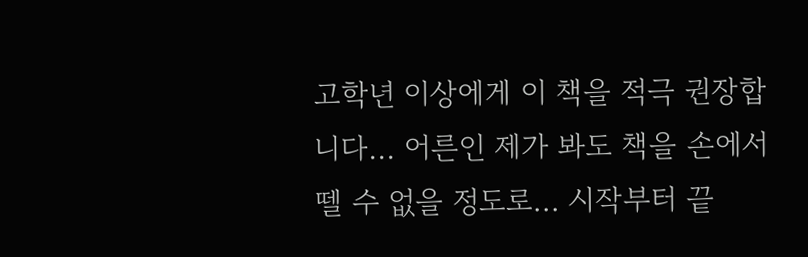고학년 이상에게 이 책을 적극 권장합니다... 어른인 제가 봐도 책을 손에서 뗄 수 없을 정도로... 시작부터 끝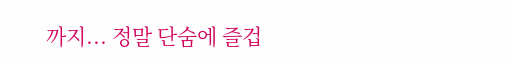까지... 정말 단숨에 즐겁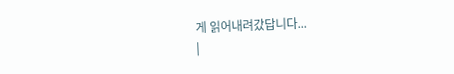게 읽어내려갔답니다...
|